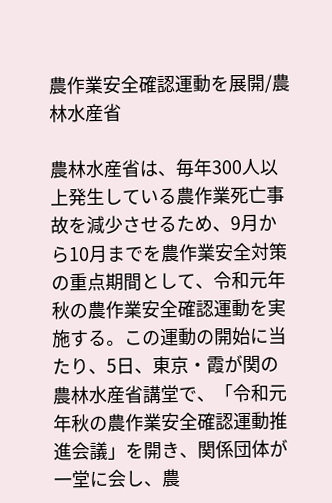農作業安全確認運動を展開/農林水産省

農林水産省は、毎年300人以上発生している農作業死亡事故を減少させるため、9月から10月までを農作業安全対策の重点期間として、令和元年秋の農作業安全確認運動を実施する。この運動の開始に当たり、5日、東京・霞が関の農林水産省講堂で、「令和元年秋の農作業安全確認運動推進会議」を開き、関係団体が一堂に会し、農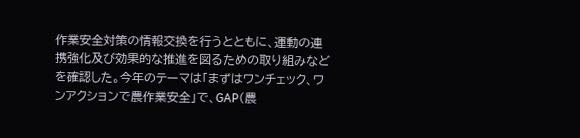作業安全対策の情報交換を行うとともに、運動の連携強化及び効果的な推進を図るための取り組みなどを確認した。今年のテーマは「まずはワンチェック、ワンアクションで農作業安全」で、GAP(農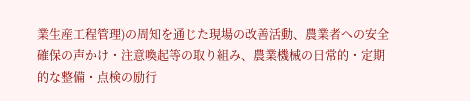業生産工程管理)の周知を通じた現場の改善活動、農業者への安全確保の声かけ・注意喚起等の取り組み、農業機械の日常的・定期的な整備・点検の励行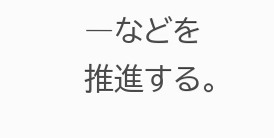―などを推進する。